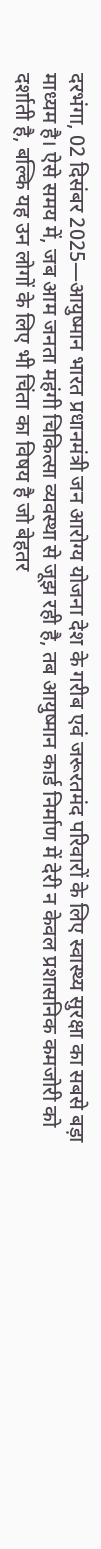दरभंगा, 02 दिसंबर 2025—आयुष्मान भारत प्रधानमंत्री जन आरोग्य योजना देश के गरीब एवं जरूरतमंद परिवारों के लिए स्वास्थ्य सुरक्षा का सबसे बड़ा माध्यम है। ऐसे समय में, जब आम जनता महंगी चिकित्सा व्यवस्था से जूझ रही है, तब आयुष्मान कार्ड निर्माण में देरी न केवल प्रशासनिक कमजोरी को दर्शाती है, बल्कि यह उन लोगों के लिए भी चिंता का विषय है जो बेहतर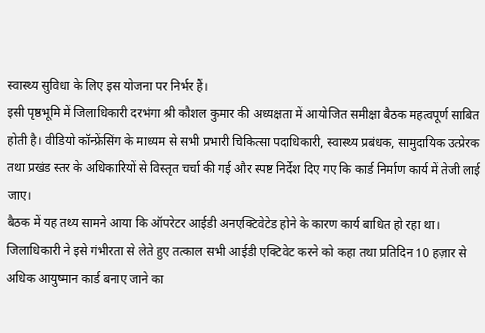स्वास्थ्य सुविधा के लिए इस योजना पर निर्भर हैं।
इसी पृष्ठभूमि में जिलाधिकारी दरभंगा श्री कौशल कुमार की अध्यक्षता में आयोजित समीक्षा बैठक महत्वपूर्ण साबित होती है। वीडियो कॉन्फ्रेंसिंग के माध्यम से सभी प्रभारी चिकित्सा पदाधिकारी, स्वास्थ्य प्रबंधक, सामुदायिक उत्प्रेरक तथा प्रखंड स्तर के अधिकारियों से विस्तृत चर्चा की गई और स्पष्ट निर्देश दिए गए कि कार्ड निर्माण कार्य में तेजी लाई जाए।
बैठक में यह तथ्य सामने आया कि ऑपरेटर आईडी अनएक्टिवेटेड होने के कारण कार्य बाधित हो रहा था। जिलाधिकारी ने इसे गंभीरता से लेते हुए तत्काल सभी आईडी एक्टिवेट करने को कहा तथा प्रतिदिन 10 हज़ार से अधिक आयुष्मान कार्ड बनाए जाने का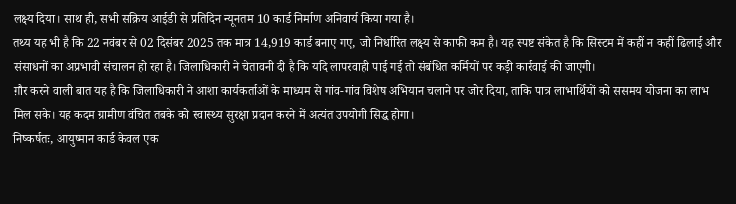लक्ष्य दिया। साथ ही, सभी सक्रिय आईडी से प्रतिदिन न्यूनतम 10 कार्ड निर्माण अनिवार्य किया गया है।
तथ्य यह भी है कि 22 नवंबर से 02 दिसंबर 2025 तक मात्र 14,919 कार्ड बनाए गए, जो निर्धारित लक्ष्य से काफी कम है। यह स्पष्ट संकेत है कि सिस्टम में कहीं न कहीं ढिलाई और संसाधनों का अप्रभावी संचालन हो रहा है। जिलाधिकारी ने चेतावनी दी है कि यदि लापरवाही पाई गई तो संबंधित कर्मियों पर कड़ी कार्रवाई की जाएगी।
ग़ौर करने वाली बात यह है कि जिलाधिकारी ने आशा कार्यकर्ताओं के माध्यम से गांव-गांव विशेष अभियान चलाने पर जोर दिया, ताकि पात्र लाभार्थियों को ससमय योजना का लाभ मिल सके। यह कदम ग्रामीण वंचित तबके को स्वास्थ्य सुरक्षा प्रदान करने में अत्यंत उपयोगी सिद्ध होगा।
निष्कर्षतः, आयुष्मान कार्ड केवल एक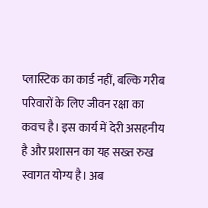प्लास्टिक का कार्ड नहीं, बल्कि गरीब परिवारों के लिए जीवन रक्षा का कवच है। इस कार्य में देरी असहनीय है और प्रशासन का यह सख्त रुख स्वागत योग्य है। अब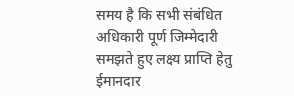समय है कि सभी संबंधित अधिकारी पूर्ण जिम्मेदारी समझते हुए लक्ष्य प्राप्ति हेतु ईमानदार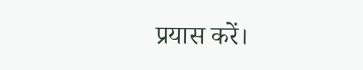प्रयास करें।